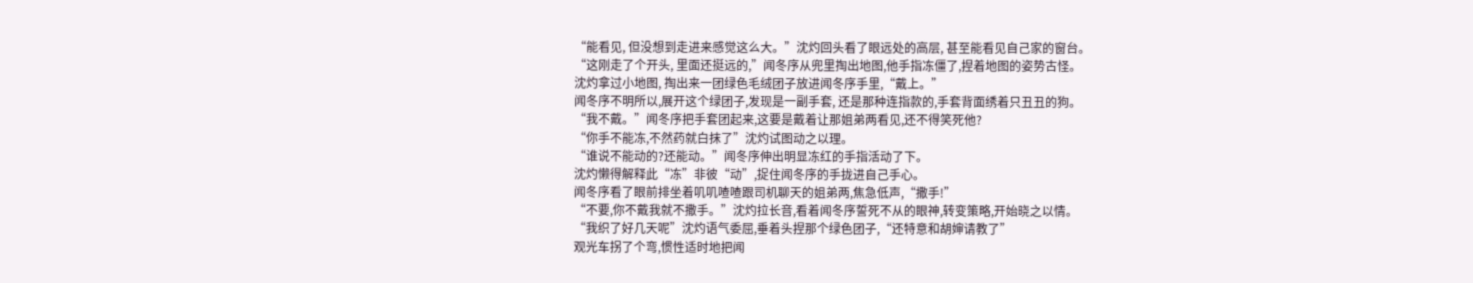“能看见, 但没想到走进来感觉这么大。”沈灼回头看了眼远处的高层, 甚至能看见自己家的窗台。
“这刚走了个开头, 里面还挺远的,”闻冬序从兜里掏出地图,他手指冻僵了,捏着地图的姿势古怪。
沈灼拿过小地图, 掏出来一团绿色毛绒团子放进闻冬序手里,“戴上。”
闻冬序不明所以,展开这个绿团子,发现是一副手套, 还是那种连指款的,手套背面绣着只丑丑的狗。
“我不戴。”闻冬序把手套团起来,这要是戴着让那姐弟两看见,还不得笑死他?
“你手不能冻,不然药就白抹了”沈灼试图动之以理。
“谁说不能动的?还能动。”闻冬序伸出明显冻红的手指活动了下。
沈灼懒得解释此“冻”非彼“动”,捉住闻冬序的手拢进自己手心。
闻冬序看了眼前排坐着叽叽喳喳跟司机聊天的姐弟两,焦急低声,“撒手!”
“不要,你不戴我就不撒手。”沈灼拉长音,看着闻冬序誓死不从的眼神,转变策略,开始晓之以情。
“我织了好几天呢”沈灼语气委屈,垂着头捏那个绿色团子,“还特意和胡婶请教了”
观光车拐了个弯,惯性适时地把闻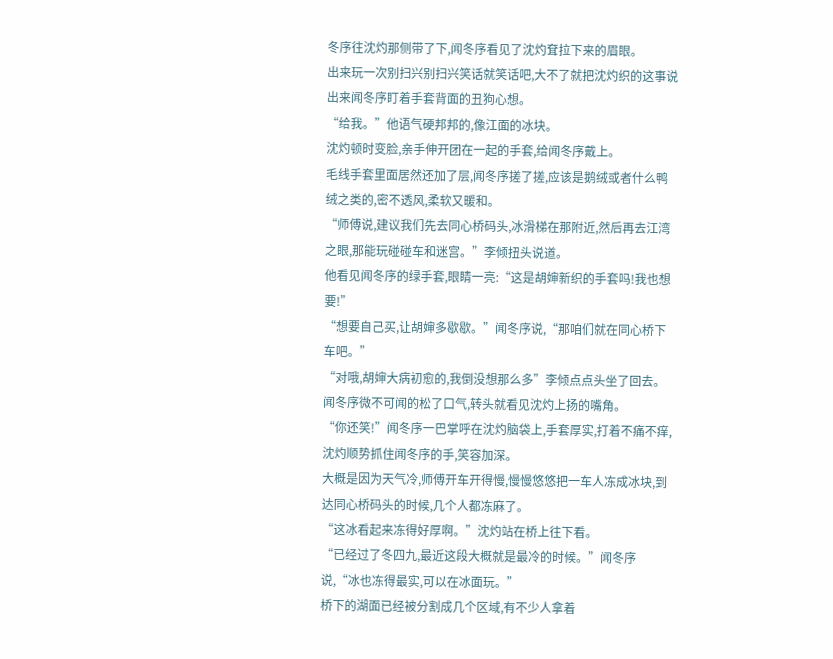冬序往沈灼那侧带了下,闻冬序看见了沈灼耷拉下来的眉眼。
出来玩一次别扫兴别扫兴笑话就笑话吧,大不了就把沈灼织的这事说出来闻冬序盯着手套背面的丑狗心想。
“给我。”他语气硬邦邦的,像江面的冰块。
沈灼顿时变脸,亲手伸开团在一起的手套,给闻冬序戴上。
毛线手套里面居然还加了层,闻冬序搓了搓,应该是鹅绒或者什么鸭绒之类的,密不透风,柔软又暖和。
“师傅说,建议我们先去同心桥码头,冰滑梯在那附近,然后再去江湾之眼,那能玩碰碰车和迷宫。”李倾扭头说道。
他看见闻冬序的绿手套,眼睛一亮:“这是胡婶新织的手套吗!我也想要!”
“想要自己买,让胡婶多歇歇。”闻冬序说,“那咱们就在同心桥下车吧。”
“对哦,胡婶大病初愈的,我倒没想那么多”李倾点点头坐了回去。
闻冬序微不可闻的松了口气,转头就看见沈灼上扬的嘴角。
“你还笑!”闻冬序一巴掌呼在沈灼脑袋上,手套厚实,打着不痛不痒,沈灼顺势抓住闻冬序的手,笑容加深。
大概是因为天气冷,师傅开车开得慢,慢慢悠悠把一车人冻成冰块,到达同心桥码头的时候,几个人都冻麻了。
“这冰看起来冻得好厚啊。”沈灼站在桥上往下看。
“已经过了冬四九,最近这段大概就是最冷的时候。”闻冬序说,“冰也冻得最实,可以在冰面玩。”
桥下的湖面已经被分割成几个区域,有不少人拿着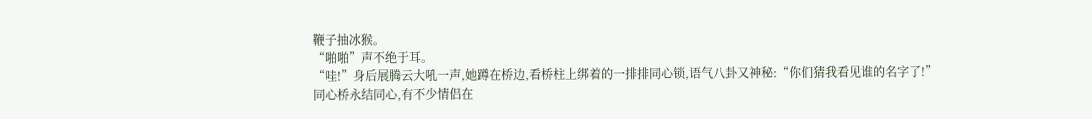鞭子抽冰猴。
“啪啪”声不绝于耳。
“哇!”身后展腾云大吼一声,她蹲在桥边,看桥柱上绑着的一排排同心锁,语气八卦又神秘:“你们猜我看见谁的名字了!”
同心桥永结同心,有不少情侣在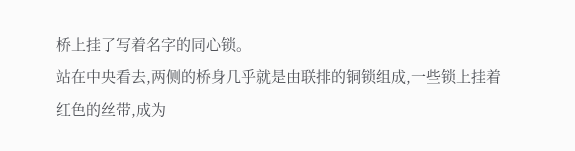桥上挂了写着名字的同心锁。
站在中央看去,两侧的桥身几乎就是由联排的铜锁组成,一些锁上挂着红色的丝带,成为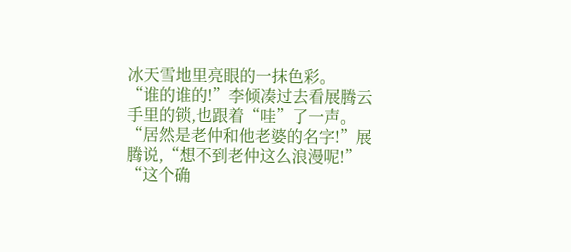冰天雪地里亮眼的一抹色彩。
“谁的谁的!”李倾凑过去看展腾云手里的锁,也跟着“哇”了一声。
“居然是老仲和他老婆的名字!”展腾说,“想不到老仲这么浪漫呢!”
“这个确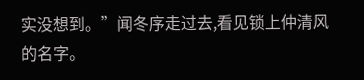实没想到。”闻冬序走过去,看见锁上仲清风的名字。